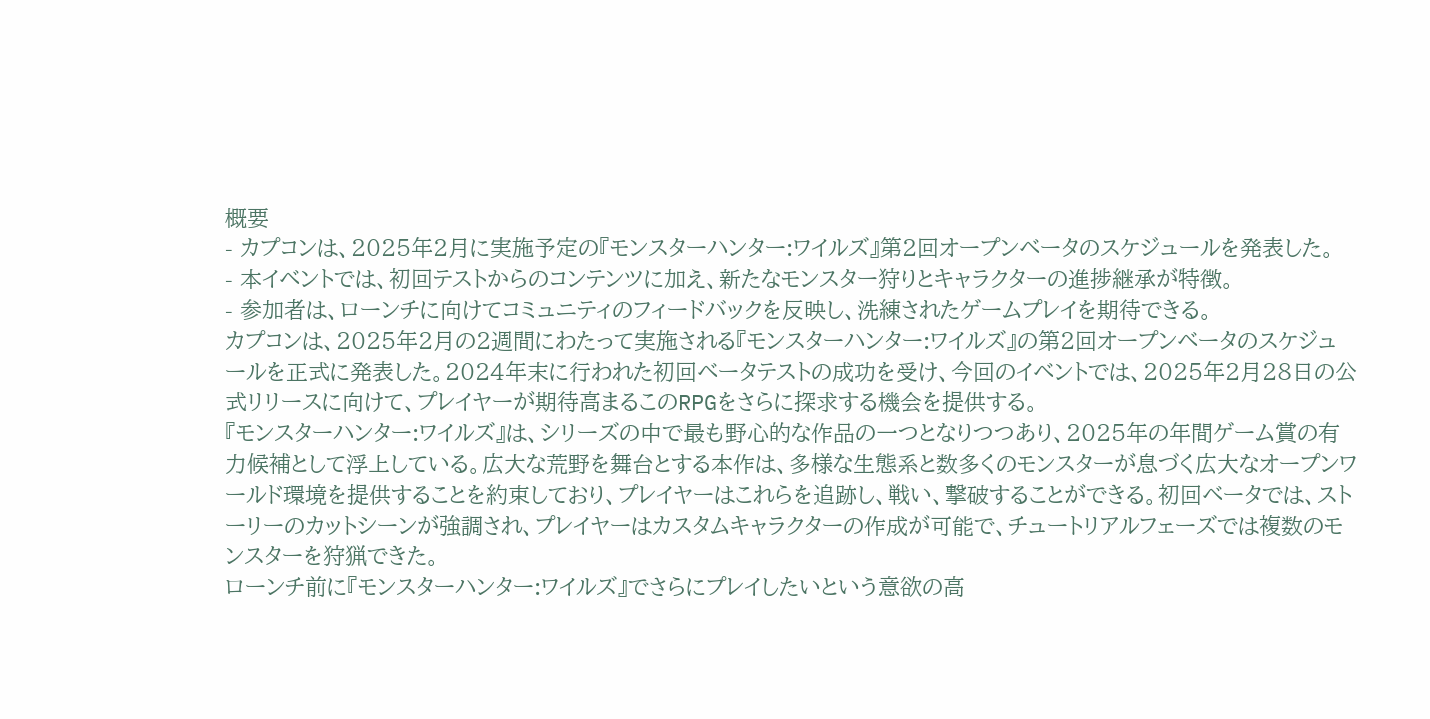概要
- カプコンは、2025年2月に実施予定の『モンスターハンター:ワイルズ』第2回オープンベータのスケジュールを発表した。
- 本イベントでは、初回テストからのコンテンツに加え、新たなモンスター狩りとキャラクターの進捗継承が特徴。
- 参加者は、ローンチに向けてコミュニティのフィードバックを反映し、洗練されたゲームプレイを期待できる。
カプコンは、2025年2月の2週間にわたって実施される『モンスターハンター:ワイルズ』の第2回オープンベータのスケジュールを正式に発表した。2024年末に行われた初回ベータテストの成功を受け、今回のイベントでは、2025年2月28日の公式リリースに向けて、プレイヤーが期待高まるこのRPGをさらに探求する機会を提供する。
『モンスターハンター:ワイルズ』は、シリーズの中で最も野心的な作品の一つとなりつつあり、2025年の年間ゲーム賞の有力候補として浮上している。広大な荒野を舞台とする本作は、多様な生態系と数多くのモンスターが息づく広大なオープンワールド環境を提供することを約束しており、プレイヤーはこれらを追跡し、戦い、撃破することができる。初回ベータでは、ストーリーのカットシーンが強調され、プレイヤーはカスタムキャラクターの作成が可能で、チュートリアルフェーズでは複数のモンスターを狩猟できた。
ローンチ前に『モンスターハンター:ワイルズ』でさらにプレイしたいという意欲の高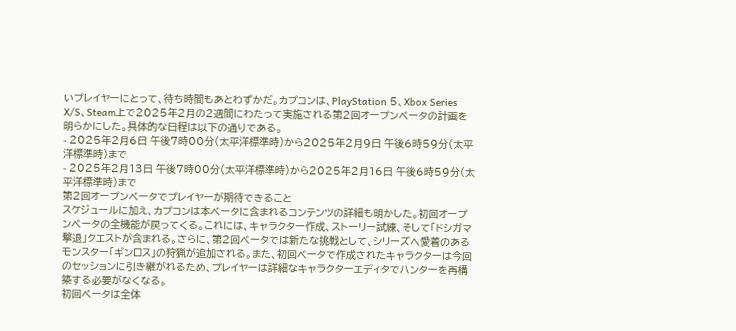いプレイヤーにとって、待ち時間もあとわずかだ。カプコンは、PlayStation 5、Xbox Series X/S、Steam上で2025年2月の2週間にわたって実施される第2回オープンベータの計画を明らかにした。具体的な日程は以下の通りである。
- 2025年2月6日 午後7時00分(太平洋標準時)から2025年2月9日 午後6時59分(太平洋標準時)まで
- 2025年2月13日 午後7時00分(太平洋標準時)から2025年2月16日 午後6時59分(太平洋標準時)まで
第2回オープンベータでプレイヤーが期待できること
スケジュールに加え、カプコンは本ベータに含まれるコンテンツの詳細も明かした。初回オープンベータの全機能が戻ってくる。これには、キャラクター作成、ストーリー試練、そして「ドシガマ撃退」クエストが含まれる。さらに、第2回ベータでは新たな挑戦として、シリーズへ愛着のあるモンスター「ギンロス」の狩猟が追加される。また、初回ベータで作成されたキャラクターは今回のセッションに引き継がれるため、プレイヤーは詳細なキャラクターエディタでハンターを再構築する必要がなくなる。
初回ベータは全体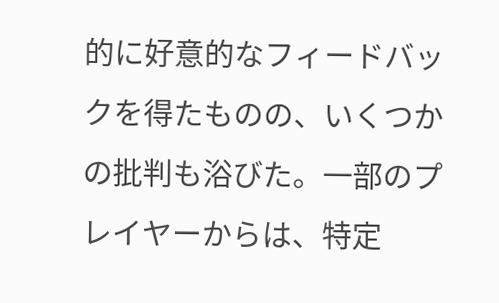的に好意的なフィードバックを得たものの、いくつかの批判も浴びた。一部のプレイヤーからは、特定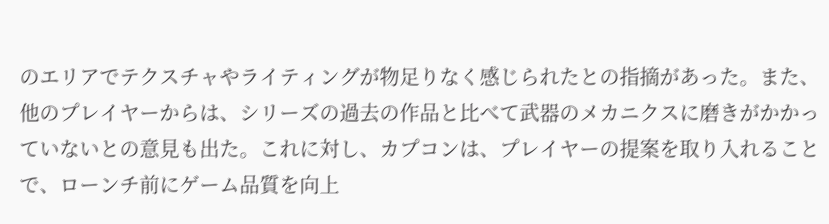のエリアでテクスチャやライティングが物足りなく感じられたとの指摘があった。また、他のプレイヤーからは、シリーズの過去の作品と比べて武器のメカニクスに磨きがかかっていないとの意見も出た。これに対し、カプコンは、プレイヤーの提案を取り入れることで、ローンチ前にゲーム品質を向上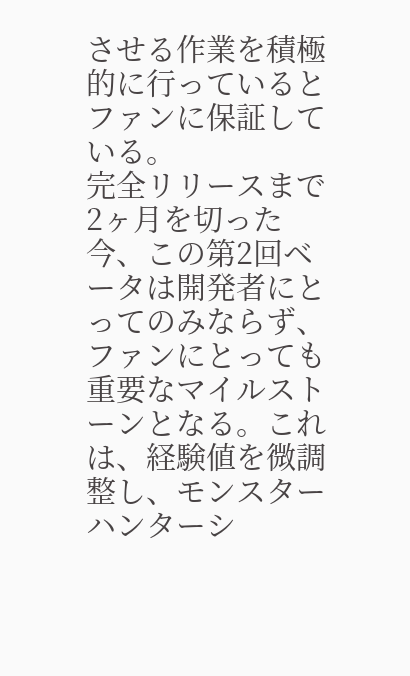させる作業を積極的に行っているとファンに保証している。
完全リリースまで2ヶ月を切った今、この第2回ベータは開発者にとってのみならず、ファンにとっても重要なマイルストーンとなる。これは、経験値を微調整し、モンスターハンターシ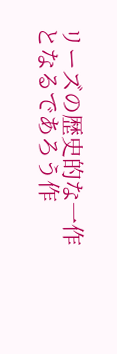リーズの歴史的な一作となるであろう作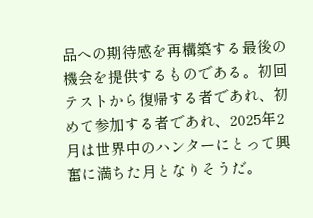品への期待感を再構築する最後の機会を提供するものである。初回テストから復帰する者であれ、初めて参加する者であれ、2025年2月は世界中のハンターにとって興奮に満ちた月となりそうだ。